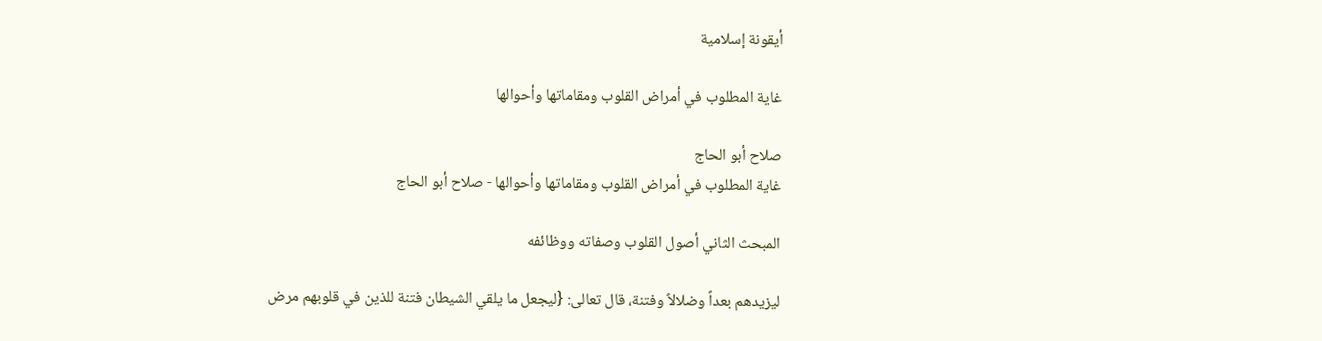أيقونة إسلامية

غاية المطلوب في أمراض القلوب ومقاماتها وأحوالها

صلاح أبو الحاج
غاية المطلوب في أمراض القلوب ومقاماتها وأحوالها - صلاح أبو الحاج

المبحث الثاني أصول القلوب وصفاته ووظائفه

ليزيدهم بعداً وضلالاً وفتنة، قال تعالى: {ليجعل ما يلقي الشيطان فتنة للذين في قلوبهم مرض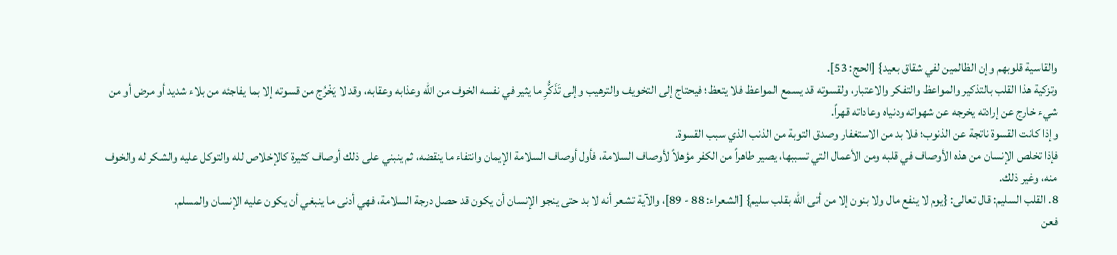والقاسية قلوبهم وإن الظالمين لفي شقاق بعيد} [الحج: 53].
وتزكية هذا القلب بالتذكير والمواعظ والتفكر والاعتبار، ولقسوته قد يسمع المواعظ فلا يتعظ؛ فيحتاج إلى التخويف والترهيب وإلى تَذَكُّرِ ما يثير في نفسه الخوف من الله وعذابه وعقابه، وقد لا يَخْرُج من قسوته إلا بما يفاجئه من بلاء شديد أو مرض أو من شيء خارج عن إرادته يخرجه عن شهواته ودنياه وعاداته قهراً.
وإذا كانت القسوة ناتجة عن الذنوب؛ فلا بد من الاستغفار وصدق التوبة من الذنب الذي سبب القسوة.
فإذا تخلص الإنسان من هذه الأوصاف في قلبه ومن الأعمال التي تسببها، يصير طاهراً من الكفر مؤهلاً لأوصاف السلامة، فأول أوصاف السلامة الإيمان وانتفاء ما ينقضه، ثم ينبني على ذلك أوصاف كثيرة كالإخلاص لله والتوكل عليه والشكر له والخوف منه، وغير ذلك.
8. القلب السليم: قال تعالى: {يوم لا ينفع مال ولا بنون إلا من أتى الله بقلب سليم} [الشعراء: 88 - 89]، والآية تشعر أنه لا بد حتى ينجو الإنسان أن يكون قد حصل درجة السلامة، فهي أدنى ما ينبغي أن يكون عليه الإنسان والمسلم.
فعن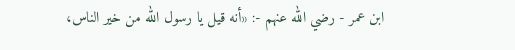ابن عمر - رضي الله عنهم -: «أنه قيل يا رسول الله من خير الناس،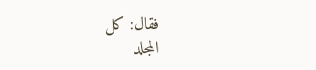فقال: كل
المجلد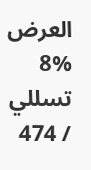العرض
8%
تسللي / 474